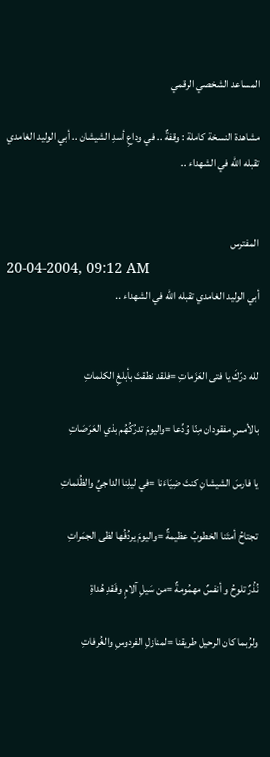المساعد الشخصي الرقمي

مشاهدة النسخة كاملة : وقفةٌ .. في وداعِ أسدِ الشيشان .. أبي الوليد الغامدي تقبله الله في الشهداء ..


المفترس
20-04-2004, 09:12 AM
أبي الوليد الغامدي تقبله الله في الشهداء ..


لله درّكَ يا فتى العَزَماتِ =فلقد نطقتَ بأبلغِ الكلماتِ

بالأمسِ مفقودان مِنّا وُدِّعا =واليومَ تدرُكُهُم بذي العَرَصَاتِ

يا فارسَ الشيشانِ كنتَ ضِيَاءَنا =في ليلِنا الداجيِّ والظُلماتِ

تجتاحُ أمتَنا الخطوبُ عظيمةٌ =واليومَ يردُفُها لظى الجمَراتِ

نُذُرٌ تلوحُ و أنفسٌ مهمُومةٌ =من سَيلِ آلامٍ وفَقدِ هُداةِ

ولرُبما كان الرحيل طريقنا =لمنازلِ الفردوسِ والغُرفاتِ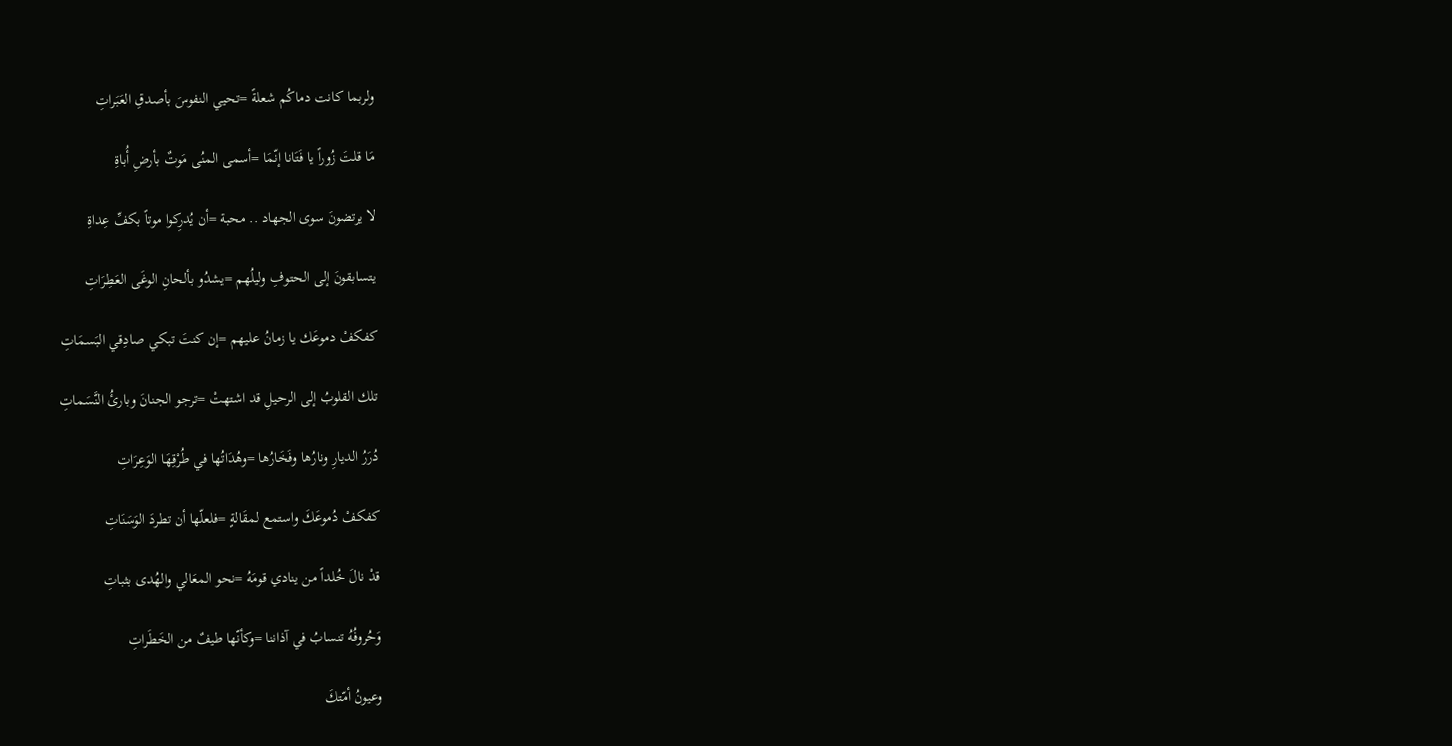ولربما كانت دماكُم شعلةً =تحيي النفوسَ بأصدقِ العَبَراتِ

مَا قلتَ زُوراً يا فَتَانا إنّمَا =أسمى المنُى مَوتٌ بأرضِ أُباةِ

لا يرتضونَ سوى الجهاد .. محبة =أن يُدرِكوا موتاً بكفِّ عِداةِ

يتسابقونَ إلى الحتوفِ وليلُهم =يشدُو بألحانِ الوغَى العَطِرَاتِ

كفكفْ دموعَك يا زمانُ عليهم =إن كنتَ تبكي صادِقي البَسمَاتِ

تلك القلوبُ إلى الرحيلِ قد اشتهتْ =ترجو الجنانَ وبارئُ النَّسَماتِ

دُرَرُ الديارِ ونارُها وفَخَارُها =وهُدَاتُها في طُرْقِهَا الوَعِرَاتِ

كفكفْ دُموعَكَ واستمع لمقَالةٍ =فلعلّها أن تطردَ الوَسَنَاتِ

قدْ نالَ خُلداً من ينادي قومَهُ =نحو المعَالي والهُدى بثباتِ

وَحُروفُهُ تنسابُ في آذاننا =وكأنّها طيفٌ من الخَطَراتِ

وعيونُ أمّتكَ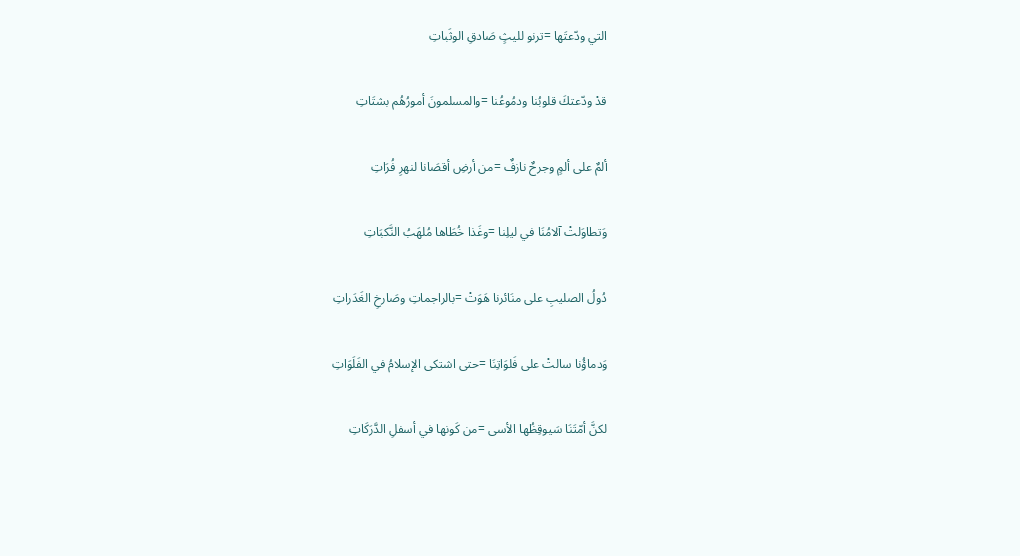التي ودّعتَها =ترنو لليثٍ صَادقِ الوثَباتِ

قدْ ودّعتكَ قلوبُنا ودمُوعُنا =والمسلمونَ أمورُهُم بشتَاتِ

ألمٌ على ألمٍ وجرحٌ نازفٌ =من أرضِ أقصَانا لنهرِ فُرَاتِ

وَتطاوَلتْ آلامُنَا في ليلِنا =وغَذا خُطَاها مُلهَبُ النَّكبَاتِ

دُولُ الصليبِ على منَائرنا هَوَتْ =بالراجماتِ وصَارخِ الغَدَراتِ

وَدماؤُنا سالتْ على فَلوَاتِنَا =حتى اشتكى الإسلامُ في الفَلَوَاتِ

لكنَّ أمّتَنَا سَيوقِظُها الأسى =من كَونها في أسفلِ الدَّرَكَاتِ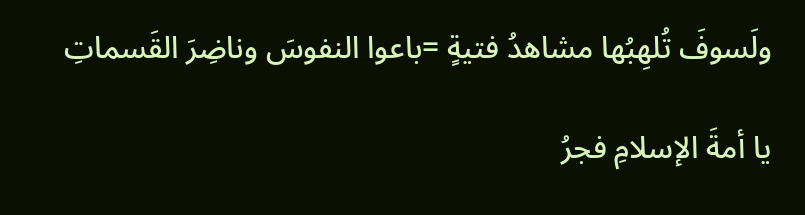ولَسوفَ تُلهِبُها مشاهدُ فتيةٍ =باعوا النفوسَ وناضِرَ القَسماتِ

يا أمةَ الإسلامِ فجرُ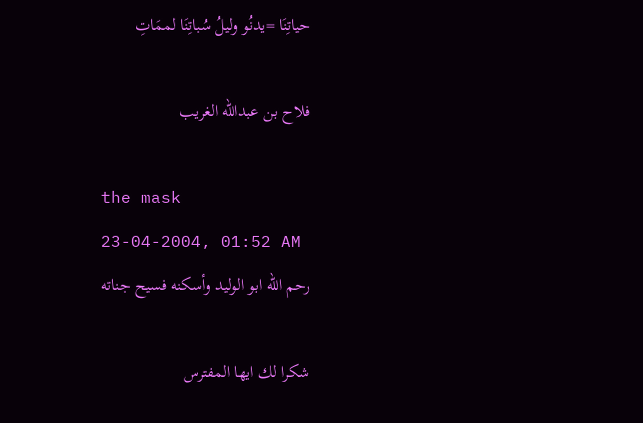حياتِنَا =يدنُو وليلُ سُباتِنَا لممَاتِ

فلاح بن عبدالله الغريب

the mask
23-04-2004, 01:52 AM
رحم الله ابو الوليد وأسكنه فسيح جناته

شكرا لك ايها المفترس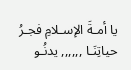يا أمـةَ الإسـلامِ فجـرُ حياتِنَـا ,,,,,, يدنُـو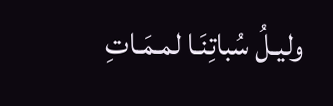وليـلُ سُباتِنَـا لمـمَـاتِ